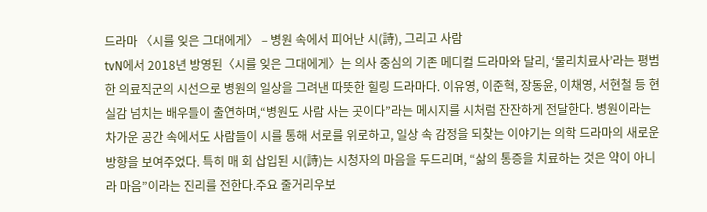드라마 〈시를 잊은 그대에게〉 – 병원 속에서 피어난 시(詩), 그리고 사람
tvN에서 2018년 방영된〈시를 잊은 그대에게〉는 의사 중심의 기존 메디컬 드라마와 달리, ‘물리치료사’라는 평범한 의료직군의 시선으로 병원의 일상을 그려낸 따뜻한 힐링 드라마다. 이유영, 이준혁, 장동윤, 이채영, 서현철 등 현실감 넘치는 배우들이 출연하며,“병원도 사람 사는 곳이다”라는 메시지를 시처럼 잔잔하게 전달한다. 병원이라는 차가운 공간 속에서도 사람들이 시를 통해 서로를 위로하고, 일상 속 감정을 되찾는 이야기는 의학 드라마의 새로운 방향을 보여주었다. 특히 매 회 삽입된 시(詩)는 시청자의 마음을 두드리며, “삶의 통증을 치료하는 것은 약이 아니라 마음”이라는 진리를 전한다.주요 줄거리우보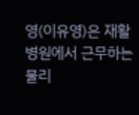영(이유영)은 재활병원에서 근무하는 물리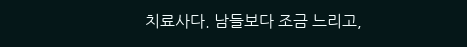치료사다. 남들보다 조금 느리고,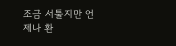조금 서툴지만 언제나 환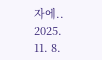자에..
2025. 11. 8.